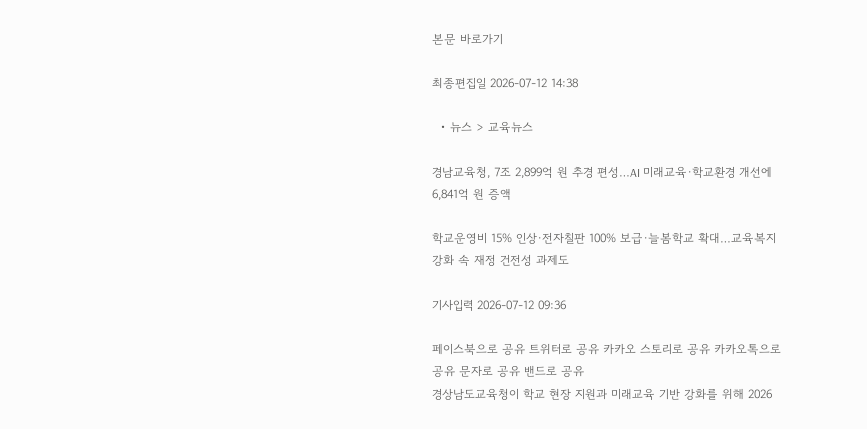본문 바로가기

최종편집일 2026-07-12 14:38

  • 뉴스 > 교육뉴스

경남교육청, 7조 2,899억 원 추경 편성…AI 미래교육·학교환경 개선에 6,841억 원 증액

학교운영비 15% 인상·전자칠판 100% 보급·늘봄학교 확대…교육복지 강화 속 재정 건전성 과제도

기사입력 2026-07-12 09:36

페이스북으로 공유 트위터로 공유 카카오 스토리로 공유 카카오톡으로 공유 문자로 공유 밴드로 공유
경상남도교육청이 학교 현장 지원과 미래교육 기반 강화를 위해 2026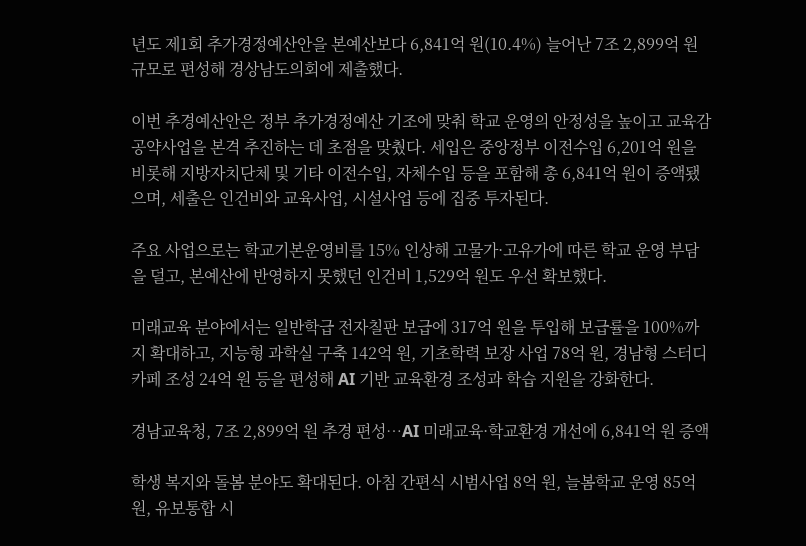년도 제1회 추가경정예산안을 본예산보다 6,841억 원(10.4%) 늘어난 7조 2,899억 원 규모로 편성해 경상남도의회에 제출했다.

이번 추경예산안은 정부 추가경정예산 기조에 맞춰 학교 운영의 안정성을 높이고 교육감 공약사업을 본격 추진하는 데 초점을 맞췄다. 세입은 중앙정부 이전수입 6,201억 원을 비롯해 지방자치단체 및 기타 이전수입, 자체수입 등을 포함해 총 6,841억 원이 증액됐으며, 세출은 인건비와 교육사업, 시설사업 등에 집중 투자된다.

주요 사업으로는 학교기본운영비를 15% 인상해 고물가·고유가에 따른 학교 운영 부담을 덜고, 본예산에 반영하지 못했던 인건비 1,529억 원도 우선 확보했다.

미래교육 분야에서는 일반학급 전자칠판 보급에 317억 원을 투입해 보급률을 100%까지 확대하고, 지능형 과학실 구축 142억 원, 기초학력 보장 사업 78억 원, 경남형 스터디카페 조성 24억 원 등을 편성해 AI 기반 교육환경 조성과 학습 지원을 강화한다.

경남교육청, 7조 2,899억 원 추경 편성…AI 미래교육·학교환경 개선에 6,841억 원 증액

학생 복지와 돌봄 분야도 확대된다. 아침 간편식 시범사업 8억 원, 늘봄학교 운영 85억 원, 유보통합 시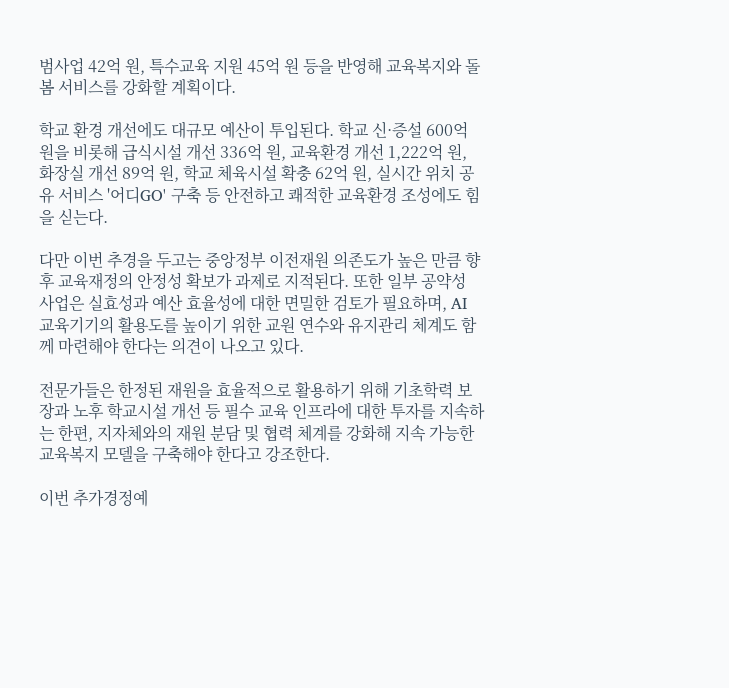범사업 42억 원, 특수교육 지원 45억 원 등을 반영해 교육복지와 돌봄 서비스를 강화할 계획이다.

학교 환경 개선에도 대규모 예산이 투입된다. 학교 신·증설 600억 원을 비롯해 급식시설 개선 336억 원, 교육환경 개선 1,222억 원, 화장실 개선 89억 원, 학교 체육시설 확충 62억 원, 실시간 위치 공유 서비스 '어디GO' 구축 등 안전하고 쾌적한 교육환경 조성에도 힘을 싣는다.

다만 이번 추경을 두고는 중앙정부 이전재원 의존도가 높은 만큼 향후 교육재정의 안정성 확보가 과제로 지적된다. 또한 일부 공약성 사업은 실효성과 예산 효율성에 대한 면밀한 검토가 필요하며, AI 교육기기의 활용도를 높이기 위한 교원 연수와 유지관리 체계도 함께 마련해야 한다는 의견이 나오고 있다.

전문가들은 한정된 재원을 효율적으로 활용하기 위해 기초학력 보장과 노후 학교시설 개선 등 필수 교육 인프라에 대한 투자를 지속하는 한편, 지자체와의 재원 분담 및 협력 체계를 강화해 지속 가능한 교육복지 모델을 구축해야 한다고 강조한다.

이번 추가경정예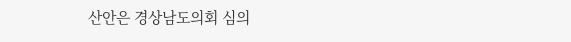산안은 경상남도의회 심의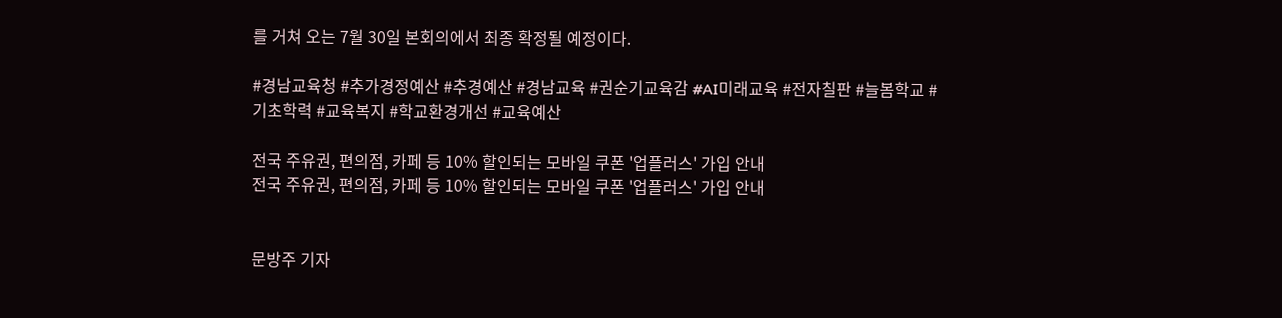를 거쳐 오는 7월 30일 본회의에서 최종 확정될 예정이다.

#경남교육청 #추가경정예산 #추경예산 #경남교육 #권순기교육감 #AI미래교육 #전자칠판 #늘봄학교 #기초학력 #교육복지 #학교환경개선 #교육예산

전국 주유권, 편의점, 카페 등 10% 할인되는 모바일 쿠폰 '업플러스' 가입 안내
전국 주유권, 편의점, 카페 등 10% 할인되는 모바일 쿠폰 '업플러스' 가입 안내


문방주 기자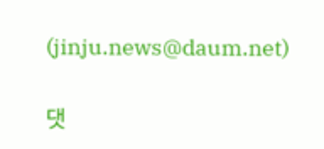(jinju.news@daum.net)

댓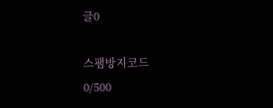글0

스팸방지코드
0/500